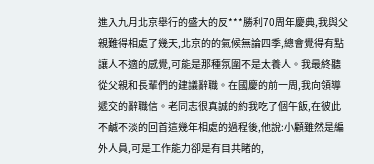進入九月北京舉行的盛大的反***勝利70周年慶典,我與父親難得相處了幾天,北京的的氣候無論四季,總會覺得有點讓人不適的感覺,可能是那種氛圍不是太養人。我最終聽從父親和長輩們的建議辭職。在國慶的前一周,我向領導遞交的辭職信。老同志很真誠的約我吃了個午飯,在彼此不鹹不淡的回首這幾年相處的過程後,他說:小顧雖然是編外人員,可是工作能力卻是有目共睹的,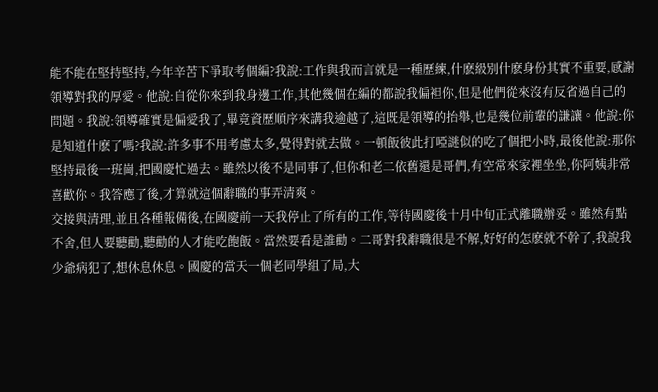能不能在堅持堅持,今年辛苦下爭取考個編?我說:工作與我而言就是一種歷練,什麽級別什麽身份其實不重要,感謝領導對我的厚愛。他說:自從你來到我身邊工作,其他幾個在編的都說我偏袒你,但是他們從來沒有反省過自己的問題。我說:領導確實是偏愛我了,畢竟資歷順序來講我逾越了,這既是領導的抬舉,也是幾位前輩的謙讓。他說:你是知道什麽了嗎?我說:許多事不用考慮太多,覺得對就去做。一頓飯彼此打啞謎似的吃了個把小時,最後他說:那你堅持最後一班崗,把國慶忙過去。雖然以後不是同事了,但你和老二依舊還是哥們,有空常來家裡坐坐,你阿姨非常喜歡你。我答應了後,才算就這個辭職的事弄清爽。
交接與清理,並且各種報備後,在國慶前一天我停止了所有的工作,等待國慶後十月中旬正式離職辦妥。雖然有點不舍,但人要聽勸,聽勸的人才能吃飽飯。當然要看是誰勸。二哥對我辭職很是不解,好好的怎麽就不幹了,我說我少爺病犯了,想休息休息。國慶的當天一個老同學組了局,大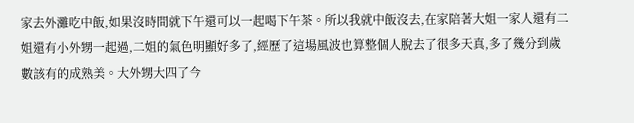家去外灘吃中飯,如果沒時間就下午還可以一起喝下午茶。所以我就中飯沒去,在家陪著大姐一家人還有二姐還有小外甥一起過,二姐的氣色明顯好多了,經歷了這場風波也算整個人脫去了很多天真,多了幾分到歲數該有的成熟美。大外甥大四了今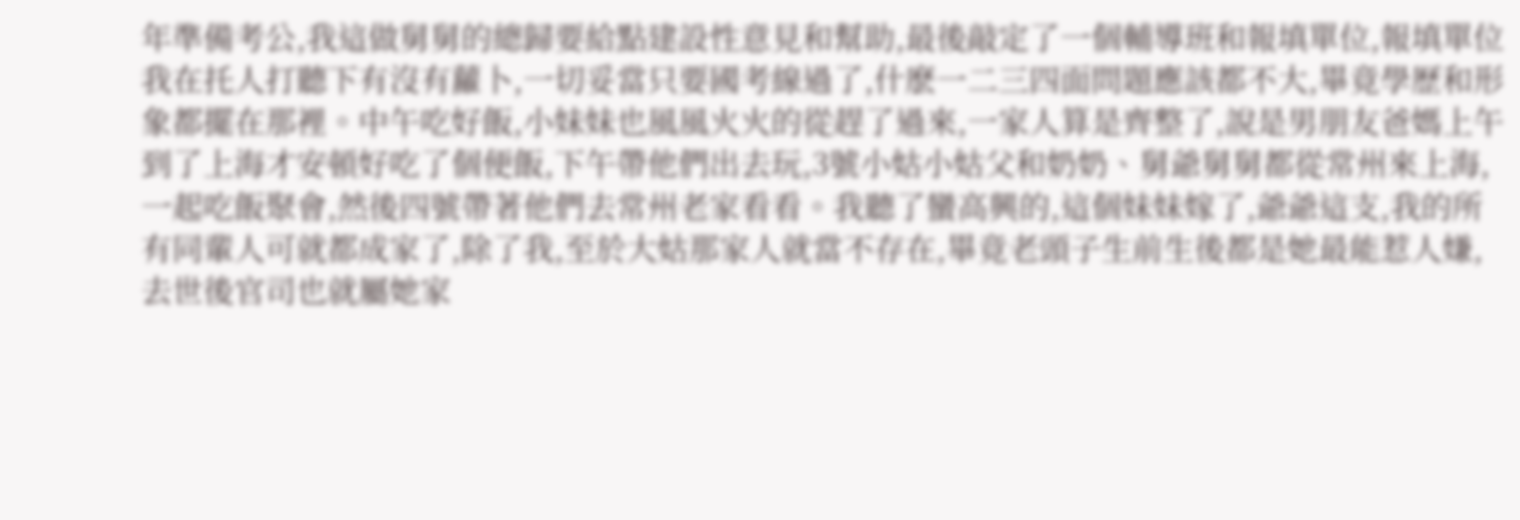年準備考公,我這做舅舅的總歸要給點建設性意見和幫助,最後敲定了一個輔導班和報填單位,報填單位我在托人打聽下有沒有蘿卜,一切妥當只要國考線過了,什麽一二三四面問題應該都不大,畢竟學歷和形象都擺在那裡。中午吃好飯,小妹妹也風風火火的從趕了過來,一家人算是齊整了,說是男朋友爸媽上午到了上海才安頓好吃了個便飯,下午帶他們出去玩,3號小姑小姑父和奶奶、舅爺舅舅都從常州來上海,一起吃飯聚會,然後四號帶著他們去常州老家看看。我聽了蠻高興的,這個妹妹嫁了,爺爺這支,我的所有同輩人可就都成家了,除了我,至於大姑那家人就當不存在,畢竟老頭子生前生後都是她最能惹人嫌,去世後官司也就屬她家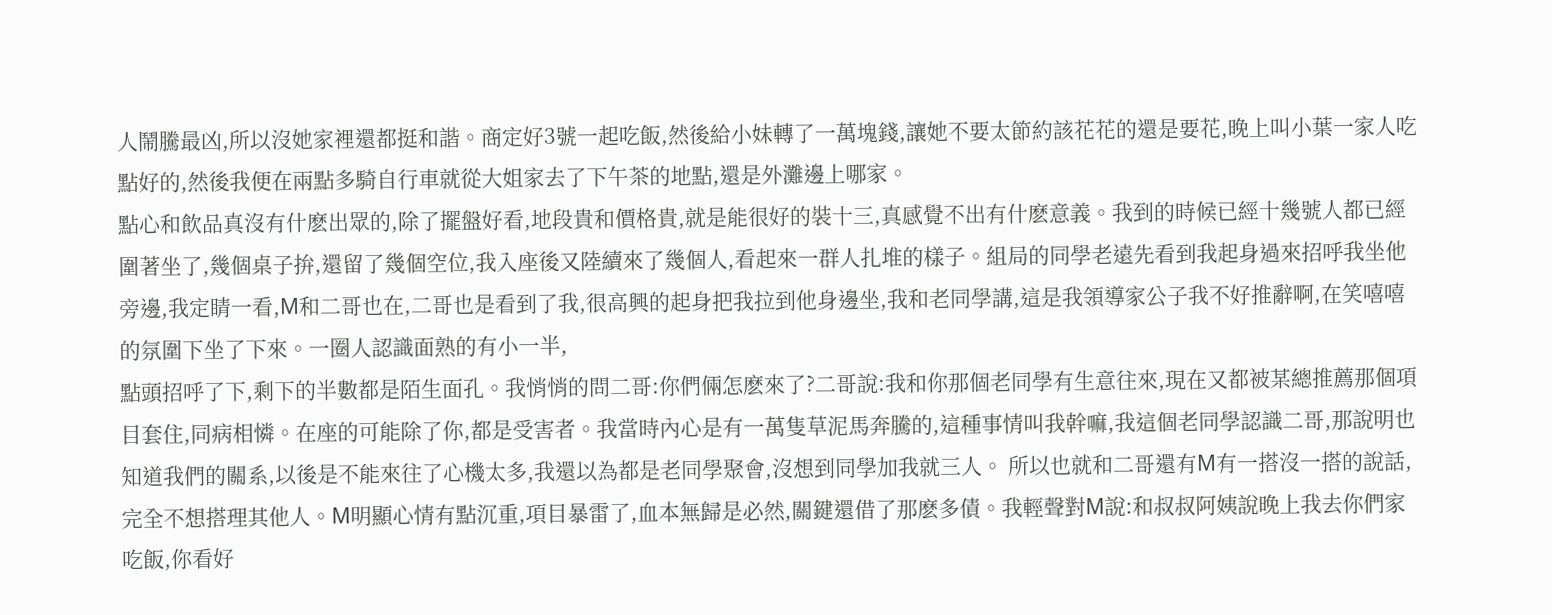人鬧騰最凶,所以沒她家裡還都挺和諧。商定好3號一起吃飯,然後給小妹轉了一萬塊錢,讓她不要太節約該花花的還是要花,晚上叫小葉一家人吃點好的,然後我便在兩點多騎自行車就從大姐家去了下午茶的地點,還是外灘邊上哪家。
點心和飲品真沒有什麽出眾的,除了擺盤好看,地段貴和價格貴,就是能很好的裝十三,真感覺不出有什麽意義。我到的時候已經十幾號人都已經圍著坐了,幾個桌子拚,還留了幾個空位,我入座後又陸續來了幾個人,看起來一群人扎堆的樣子。組局的同學老遠先看到我起身過來招呼我坐他旁邊,我定睛一看,M和二哥也在,二哥也是看到了我,很高興的起身把我拉到他身邊坐,我和老同學講,這是我領導家公子我不好推辭啊,在笑嘻嘻的氛圍下坐了下來。一圈人認識面熟的有小一半,
點頭招呼了下,剩下的半數都是陌生面孔。我悄悄的問二哥:你們倆怎麽來了?二哥說:我和你那個老同學有生意往來,現在又都被某總推薦那個項目套住,同病相憐。在座的可能除了你,都是受害者。我當時內心是有一萬隻草泥馬奔騰的,這種事情叫我幹嘛,我這個老同學認識二哥,那說明也知道我們的關系,以後是不能來往了心機太多,我還以為都是老同學聚會,沒想到同學加我就三人。 所以也就和二哥還有M有一搭沒一搭的說話,完全不想搭理其他人。M明顯心情有點沉重,項目暴雷了,血本無歸是必然,關鍵還借了那麽多債。我輕聲對M說:和叔叔阿姨說晚上我去你們家吃飯,你看好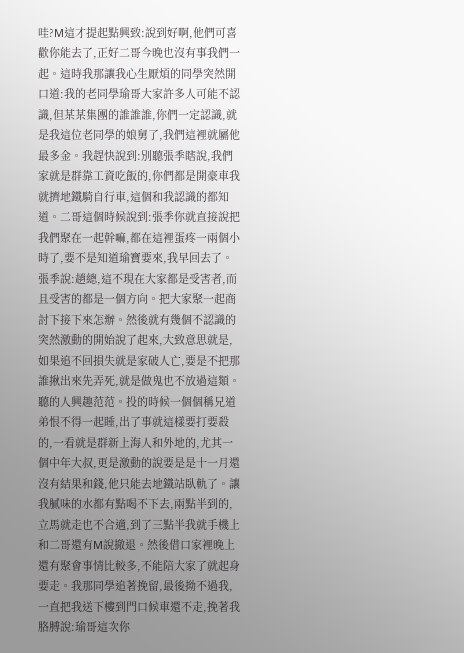哇?M這才提起點興致:說到好啊,他們可喜歡你能去了,正好二哥今晚也沒有事我們一起。這時我那讓我心生厭煩的同學突然開口道:我的老同學瑜哥大家許多人可能不認識,但某某集團的誰誰誰,你們一定認識,就是我這位老同學的娘舅了,我們這裡就屬他最多金。我趕快說到:別聽張季瞎說,我們家就是群靠工資吃飯的,你們都是開豪車我就擠地鐵騎自行車,這個和我認識的都知道。二哥這個時候說到:張季你就直接說把我們聚在一起幹嘛,都在這裡蛋疼一兩個小時了,要不是知道瑜寶要來,我早回去了。張季說:趙總,這不現在大家都是受害者,而且受害的都是一個方向。把大家聚一起商討下接下來怎辦。然後就有幾個不認識的突然激動的開始說了起來,大致意思就是,如果追不回損失就是家破人亡,要是不把那誰揪出來先弄死,就是做鬼也不放過這類。聽的人興趣范范。投的時候一個個稱兄道弟恨不得一起睡,出了事就這樣要打要殺的,一看就是群新上海人和外地的,尤其一個中年大叔,更是激動的說要是是十一月還沒有結果和錢,他只能去地鐵站臥軌了。讓我膩味的水都有點喝不下去,兩點半到的,立馬就走也不合適,到了三點半我就手機上和二哥還有M說撤退。然後借口家裡晚上還有聚會事情比較多,不能陪大家了就起身要走。我那同學追著挽留,最後拗不過我,一直把我送下樓到門口候車還不走,挽著我胳膊說:瑜哥這次你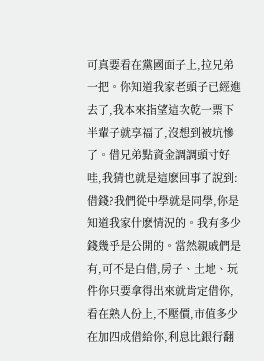可真要看在黨國面子上,拉兄弟一把。你知道我家老頭子已經進去了,我本來指望這次乾一票下半輩子就享福了,沒想到被坑慘了。借兄弟點資金調調頭寸好哇,我猜也就是這麽回事了說到:借錢?我們從中學就是同學,你是知道我家什麽情況的。我有多少錢幾乎是公開的。當然親戚們是有,可不是白借,房子、土地、玩件你只要拿得出來就肯定借你,看在熟人份上,不壓價,市值多少在加四成借給你,利息比銀行翻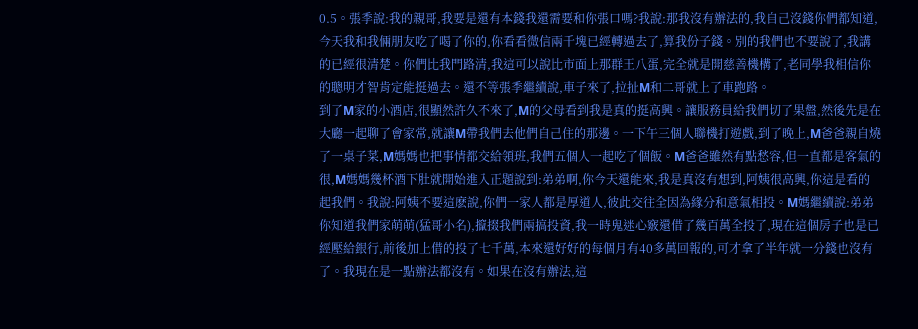0.5。張季說:我的親哥,我要是還有本錢我還需要和你張口嗎?我說:那我沒有辦法的,我自己沒錢你們都知道,今天我和我倆朋友吃了喝了你的,你看看微信兩千塊已經轉過去了,算我份子錢。別的我們也不要說了,我講的已經很清楚。你們比我門路清,我這可以說比市面上那群王八蛋,完全就是開慈善機構了,老同學我相信你的聰明才智肯定能挺過去。還不等張季繼續說,車子來了,拉扯M和二哥就上了車跑路。
到了M家的小酒店,很顯然許久不來了,M的父母看到我是真的挺高興。讓服務員給我們切了果盤,然後先是在大廳一起聊了會家常,就讓M帶我們去他們自己住的那邊。一下午三個人聯機打遊戲,到了晚上,M爸爸親自燒了一桌子菜,M媽媽也把事情都交給領班,我們五個人一起吃了個飯。M爸爸雖然有點愁容,但一直都是客氣的很,M媽媽幾杯酒下肚就開始進入正題說到:弟弟啊,你今天還能來,我是真沒有想到,阿姨很高興,你這是看的起我們。我說:阿姨不要這麽說,你們一家人都是厚道人,彼此交往全因為緣分和意氣相投。M媽繼續說:弟弟你知道我們家萌萌(猛哥小名),攛掇我們兩搞投資,我一時鬼迷心竅還借了幾百萬全投了,現在這個房子也是已經壓給銀行,前後加上借的投了七千萬,本來還好好的每個月有40多萬回報的,可才拿了半年就一分錢也沒有了。我現在是一點辦法都沒有。如果在沒有辦法,這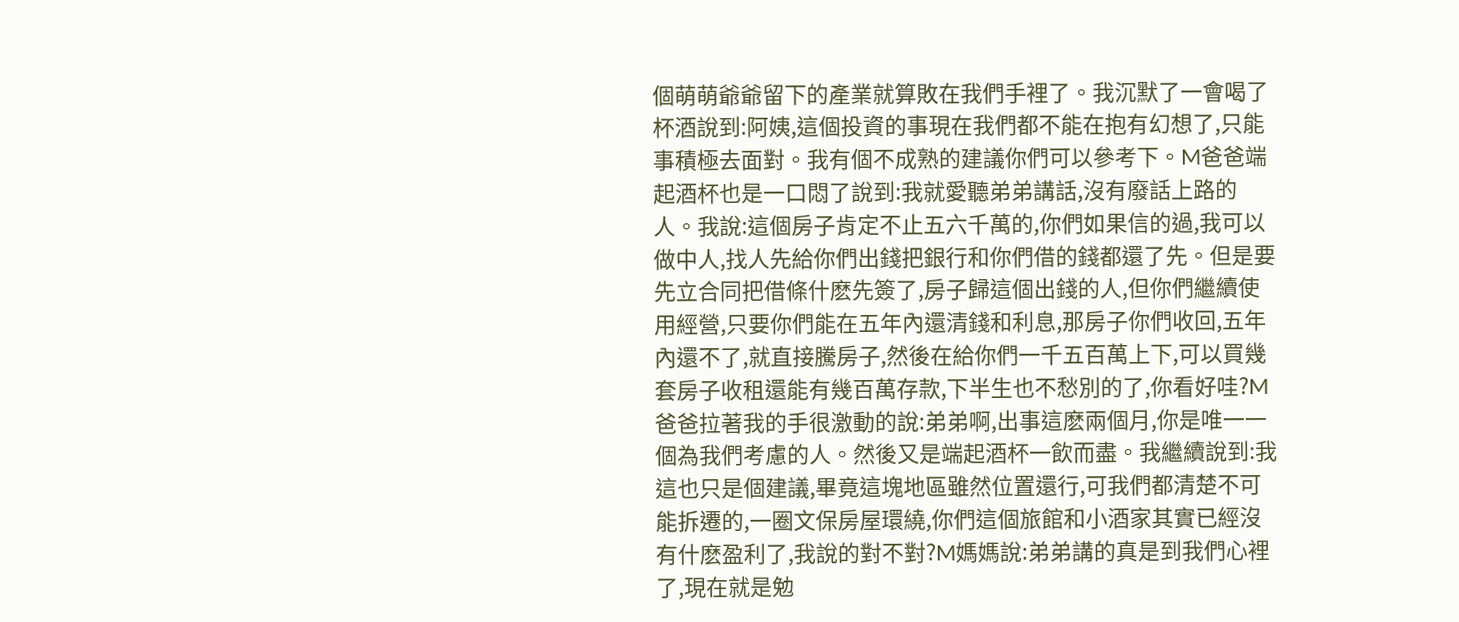個萌萌爺爺留下的產業就算敗在我們手裡了。我沉默了一會喝了杯酒說到:阿姨,這個投資的事現在我們都不能在抱有幻想了,只能事積極去面對。我有個不成熟的建議你們可以參考下。M爸爸端起酒杯也是一口悶了說到:我就愛聽弟弟講話,沒有廢話上路的人。我說:這個房子肯定不止五六千萬的,你們如果信的過,我可以做中人,找人先給你們出錢把銀行和你們借的錢都還了先。但是要先立合同把借條什麽先簽了,房子歸這個出錢的人,但你們繼續使用經營,只要你們能在五年內還清錢和利息,那房子你們收回,五年內還不了,就直接騰房子,然後在給你們一千五百萬上下,可以買幾套房子收租還能有幾百萬存款,下半生也不愁別的了,你看好哇?M爸爸拉著我的手很激動的說:弟弟啊,出事這麽兩個月,你是唯一一個為我們考慮的人。然後又是端起酒杯一飲而盡。我繼續說到:我這也只是個建議,畢竟這塊地區雖然位置還行,可我們都清楚不可能拆遷的,一圈文保房屋環繞,你們這個旅館和小酒家其實已經沒有什麽盈利了,我說的對不對?M媽媽說:弟弟講的真是到我們心裡了,現在就是勉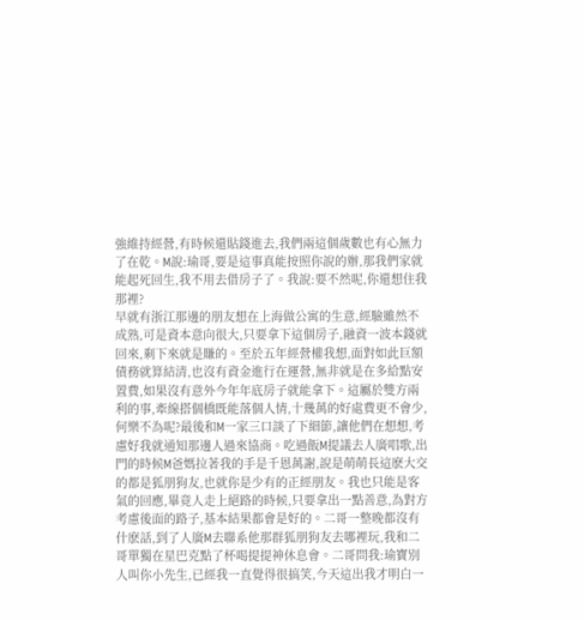強維持經營,有時候還貼錢進去,我們兩這個歲數也有心無力了在乾。M說:瑜哥,要是這事真能按照你說的辦,那我們家就能起死回生,我不用去借房子了。我說:要不然呢,你還想住我那裡?
早就有浙江那邊的朋友想在上海做公寓的生意,經驗雖然不成熟,可是資本意向很大,只要拿下這個房子,融資一波本錢就回來,剩下來就是賺的。至於五年經營權我想,面對如此巨額債務就算結清,也沒有資金進行在運營,無非就是在多給點安置費,如果沒有意外今年年底房子就能拿下。這屬於雙方兩利的事,牽線搭個橋既能落個人情,十幾萬的好處費更不會少,何樂不為呢?最後和M一家三口談了下細節,讓他們在想想,考慮好我就通知那邊人過來協商。吃過飯M提議去人廣唱歌,出門的時候M爸媽拉著我的手是千恩萬謝,說是萌萌長這麽大交的都是狐朋狗友,也就你是少有的正經朋友。我也只能是客氣的回應,畢竟人走上絕路的時候,只要拿出一點善意,為對方考慮後面的路子,基本結果都會是好的。二哥一整晚都沒有什麽話,到了人廣M去聯系他那群狐朋狗友去哪裡玩,我和二哥單獨在星巴克點了杯喝提提神休息會。二哥問我:瑜寶別人叫你小先生,已經我一直覺得很搞笑,今天這出我才明白一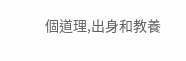個道理,出身和教養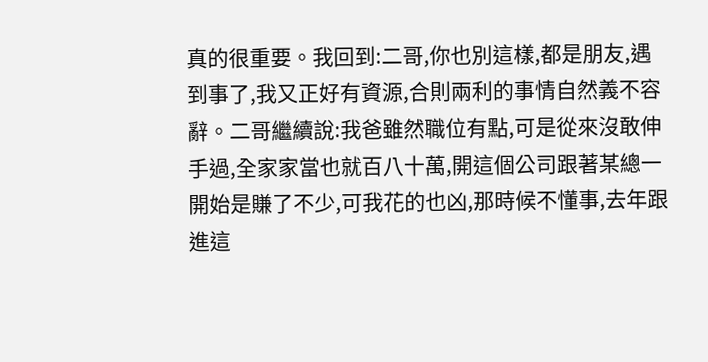真的很重要。我回到:二哥,你也別這樣,都是朋友,遇到事了,我又正好有資源,合則兩利的事情自然義不容辭。二哥繼續說:我爸雖然職位有點,可是從來沒敢伸手過,全家家當也就百八十萬,開這個公司跟著某總一開始是賺了不少,可我花的也凶,那時候不懂事,去年跟進這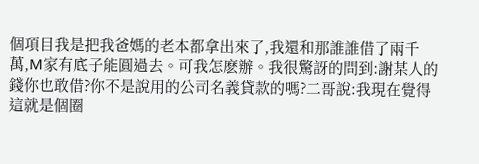個項目我是把我爸媽的老本都拿出來了,我還和那誰誰借了兩千萬,M家有底子能圓過去。可我怎麽辦。我很驚訝的問到:謝某人的錢你也敢借?你不是說用的公司名義貸款的嗎?二哥說:我現在覺得這就是個圈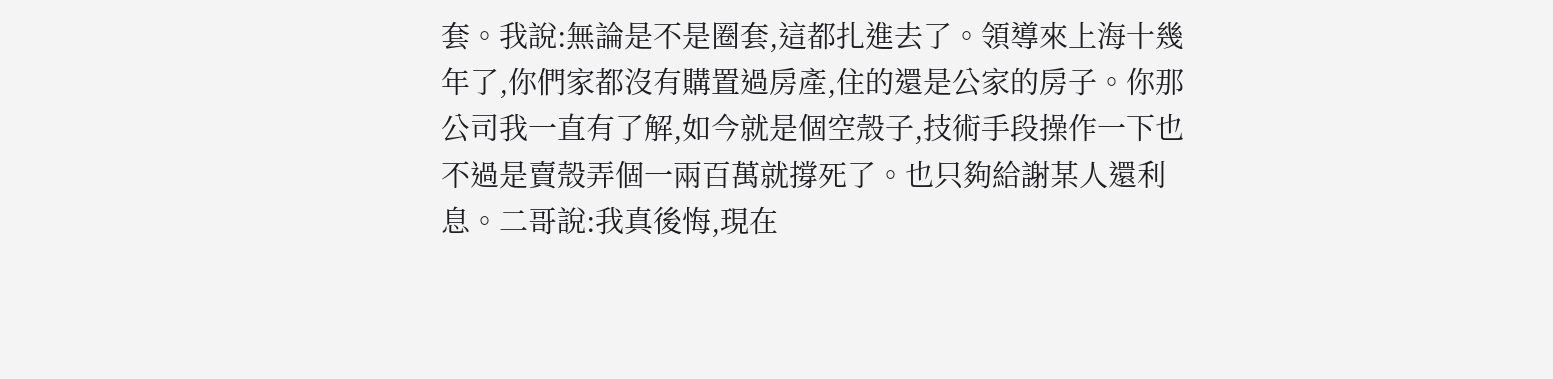套。我說:無論是不是圈套,這都扎進去了。領導來上海十幾年了,你們家都沒有購置過房產,住的還是公家的房子。你那公司我一直有了解,如今就是個空殼子,技術手段操作一下也不過是賣殼弄個一兩百萬就撐死了。也只夠給謝某人還利息。二哥說:我真後悔,現在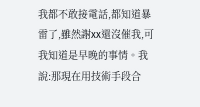我都不敢接電話,都知道暴雷了,雖然謝xx還沒催我,可我知道是早晚的事情。我說:那現在用技術手段合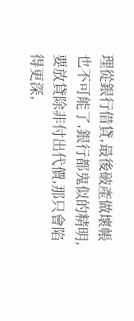理從銀行借貸,最後破產做壞帳也不可能了,銀行都鬼似的精明,要放貸除非付出代價,那只會陷得更深,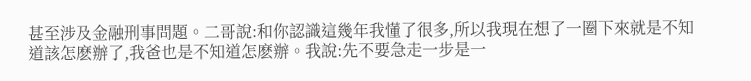甚至涉及金融刑事問題。二哥說:和你認識這幾年我懂了很多,所以我現在想了一圈下來就是不知道該怎麽辦了,我爸也是不知道怎麽辦。我說:先不要急走一步是一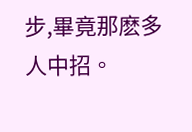步,畢竟那麽多人中招。